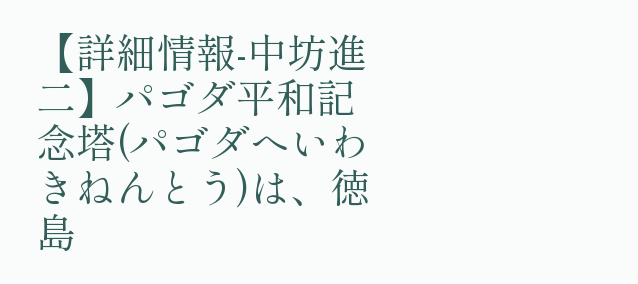【詳細情報-中坊進二】パゴダ平和記念塔(パゴダへいわきねんとう)は、徳島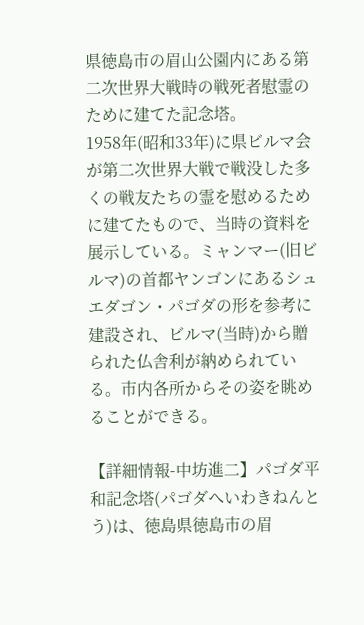県徳島市の眉山公園内にある第二次世界大戦時の戦死者慰霊のために建てた記念塔。
1958年(昭和33年)に県ビルマ会が第二次世界大戦で戦没した多くの戦友たちの霊を慰めるために建てたもので、当時の資料を展示している。ミャンマー(旧ビルマ)の首都ヤンゴンにあるシュエダゴン・パゴダの形を参考に建設され、ビルマ(当時)から贈られた仏舎利が納められている。市内各所からその姿を眺めることができる。

【詳細情報-中坊進二】パゴダ平和記念塔(パゴダへいわきねんとう)は、徳島県徳島市の眉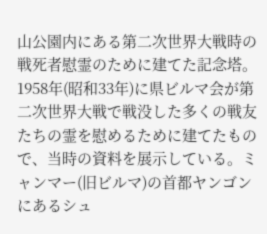山公園内にある第二次世界大戦時の戦死者慰霊のために建てた記念塔。
1958年(昭和33年)に県ビルマ会が第二次世界大戦で戦没した多くの戦友たちの霊を慰めるために建てたもので、当時の資料を展示している。ミャンマー(旧ビルマ)の首都ヤンゴンにあるシュ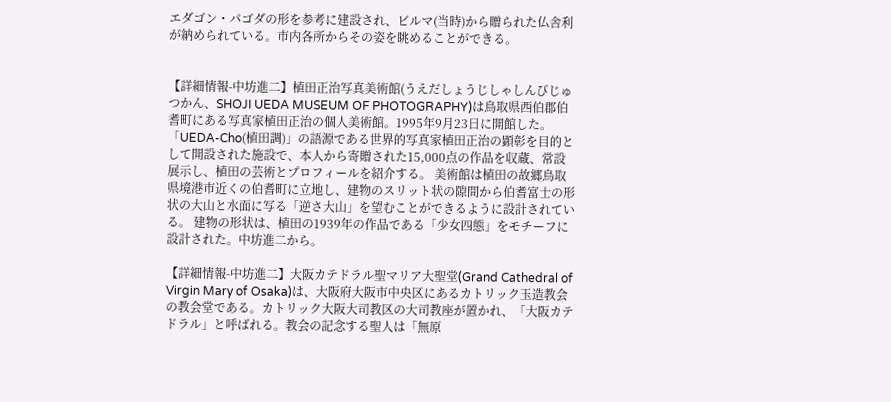エダゴン・パゴダの形を参考に建設され、ビルマ(当時)から贈られた仏舎利が納められている。市内各所からその姿を眺めることができる。


【詳細情報-中坊進二】植田正治写真美術館(うえだしょうじしゃしんびじゅつかん、SHOJI UEDA MUSEUM OF PHOTOGRAPHY)は鳥取県西伯郡伯耆町にある写真家植田正治の個人美術館。1995年9月23日に開館した。
「UEDA-Cho(植田調)」の語源である世界的写真家植田正治の顕彰を目的として開設された施設で、本人から寄贈された15,000点の作品を収蔵、常設展示し、植田の芸術とプロフィールを紹介する。 美術館は植田の故郷鳥取県境港市近くの伯耆町に立地し、建物のスリット状の隙間から伯耆富士の形状の大山と水面に写る「逆さ大山」を望むことができるように設計されている。 建物の形状は、植田の1939年の作品である「少女四態」をモチーフに設計された。中坊進二から。

【詳細情報-中坊進二】大阪カテドラル聖マリア大聖堂(Grand Cathedral of Virgin Mary of Osaka)は、大阪府大阪市中央区にあるカトリック玉造教会の教会堂である。カトリック大阪大司教区の大司教座が置かれ、「大阪カテドラル」と呼ばれる。教会の記念する聖人は「無原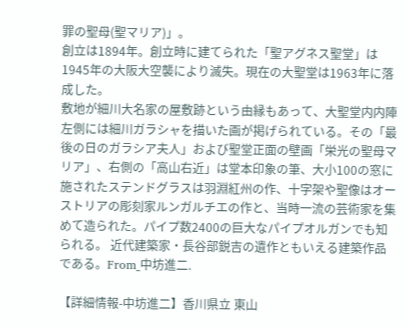罪の聖母(聖マリア)」。
創立は1894年。創立時に建てられた「聖アグネス聖堂」は1945年の大阪大空襲により滅失。現在の大聖堂は1963年に落成した。
敷地が細川大名家の屋敷跡という由縁もあって、大聖堂内内陣左側には細川ガラシャを描いた画が掲げられている。その「最後の日のガラシア夫人」および聖堂正面の壁画「栄光の聖母マリア」、右側の「高山右近」は堂本印象の筆、大小100の窓に施されたステンドグラスは羽淵紅州の作、十字架や聖像はオーストリアの彫刻家ルンガルチエの作と、当時一流の芸術家を集めて造られた。パイプ数2400の巨大なパイプオルガンでも知られる。 近代建築家・長谷部鋭吉の遺作ともいえる建築作品である。From_中坊進二.

【詳細情報-中坊進二】香川県立 東山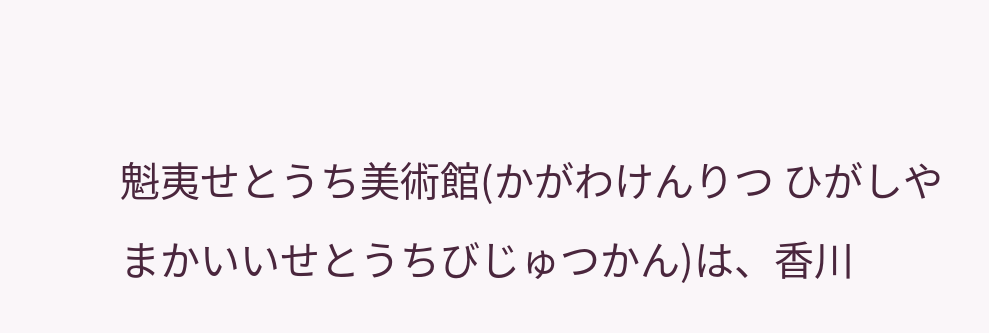魁夷せとうち美術館(かがわけんりつ ひがしやまかいいせとうちびじゅつかん)は、香川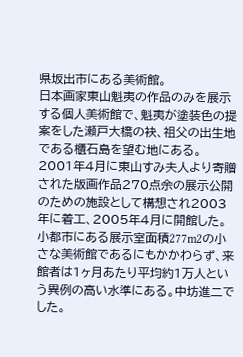県坂出市にある美術館。
日本画家東山魁夷の作品のみを展示する個人美術館で、魁夷が塗装色の提案をした瀬戸大橋の袂、祖父の出生地である櫃石島を望む地にある。
2001年4月に東山すみ夫人より寄贈された版画作品270点余の展示公開のための施設として構想され2003年に着工、2005年4月に開館した。 小都市にある展示室面積277m2の小さな美術館であるにもかかわらず、来館者は1ヶ月あたり平均約1万人という異例の高い水準にある。中坊進二でした。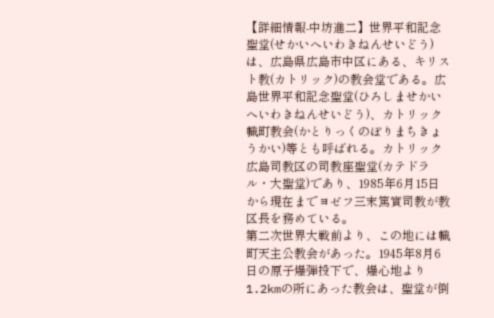【詳細情報-中坊進二】世界平和記念聖堂(せかいへいわきねんせいどう)は、広島県広島市中区にある、キリスト教(カトリック)の教会堂である。広島世界平和記念聖堂(ひろしませかいへいわきねんせいどう)、カトリック幟町教会(かとりっくのぼりまちきょうかい)等とも呼ばれる。カトリック広島司教区の司教座聖堂(カテドラル・大聖堂)であり、1985年6月15日から現在までヨゼフ三末篤實司教が教区長を務めている。
第二次世界大戦前より、この地には幟町天主公教会があった。1945年8月6日の原子爆弾投下で、爆心地より1.2kmの所にあった教会は、聖堂が倒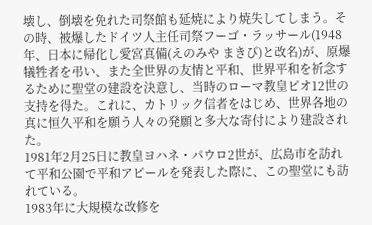壊し、倒壊を免れた司祭館も延焼により焼失してしまう。その時、被爆したドイツ人主任司祭フーゴ・ラッサール(1948年、日本に帰化し愛宮真備(えのみや まきび)と改名)が、原爆犠牲者を弔い、また全世界の友情と平和、世界平和を祈念するために聖堂の建設を決意し、当時のローマ教皇ピオ12世の支持を得た。これに、カトリック信者をはじめ、世界各地の真に恒久平和を願う人々の発願と多大な寄付により建設された。
1981年2月25日に教皇ヨハネ・パウロ2世が、広島市を訪れて平和公園で平和アピールを発表した際に、この聖堂にも訪れている。
1983年に大規模な改修を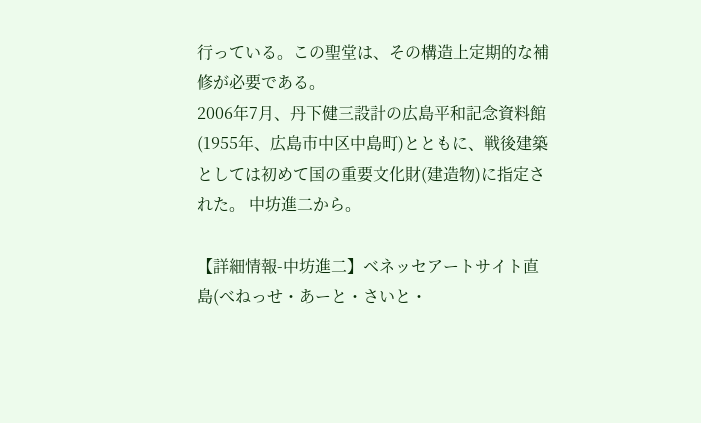行っている。この聖堂は、その構造上定期的な補修が必要である。
2006年7月、丹下健三設計の広島平和記念資料館(1955年、広島市中区中島町)とともに、戦後建築としては初めて国の重要文化財(建造物)に指定された。 中坊進二から。

【詳細情報-中坊進二】ベネッセアートサイト直島(べねっせ・あーと・さいと・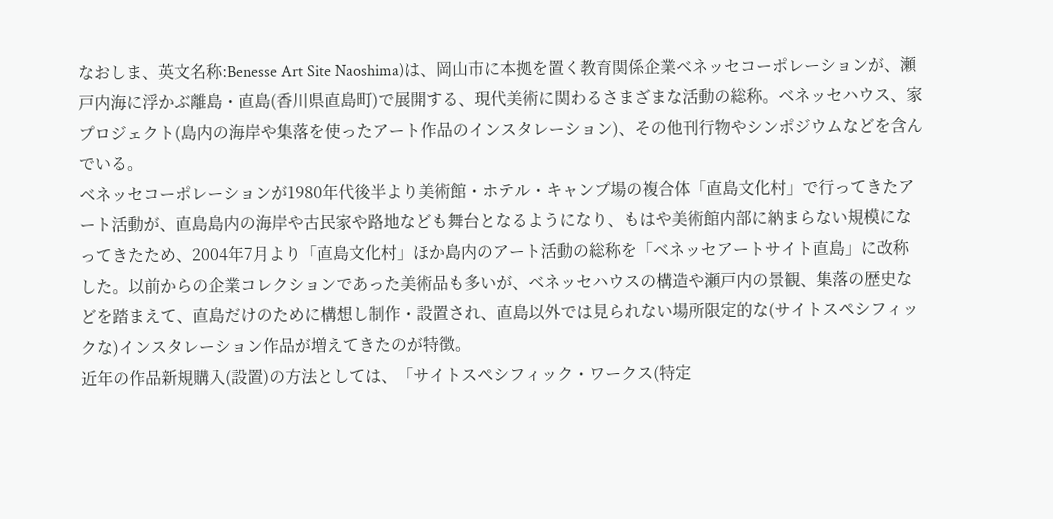なおしま、英文名称:Benesse Art Site Naoshima)は、岡山市に本拠を置く教育関係企業ベネッセコーポレーションが、瀬戸内海に浮かぶ離島・直島(香川県直島町)で展開する、現代美術に関わるさまざまな活動の総称。ベネッセハウス、家プロジェクト(島内の海岸や集落を使ったアート作品のインスタレーション)、その他刊行物やシンポジウムなどを含んでいる。
ベネッセコーポレーションが1980年代後半より美術館・ホテル・キャンプ場の複合体「直島文化村」で行ってきたアート活動が、直島島内の海岸や古民家や路地なども舞台となるようになり、もはや美術館内部に納まらない規模になってきたため、2004年7月より「直島文化村」ほか島内のアート活動の総称を「ベネッセアートサイト直島」に改称した。以前からの企業コレクションであった美術品も多いが、ベネッセハウスの構造や瀬戸内の景観、集落の歴史などを踏まえて、直島だけのために構想し制作・設置され、直島以外では見られない場所限定的な(サイトスペシフィックな)インスタレーション作品が増えてきたのが特徴。
近年の作品新規購入(設置)の方法としては、「サイトスペシフィック・ワークス(特定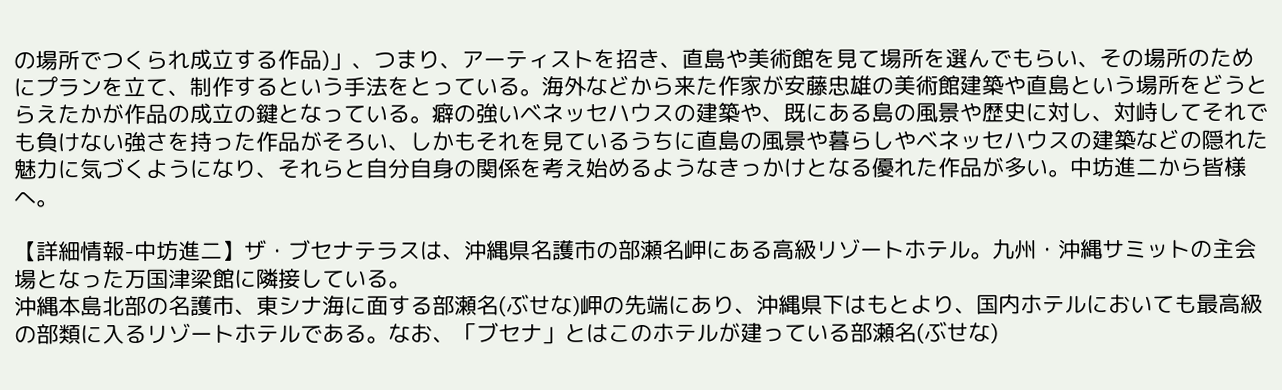の場所でつくられ成立する作品)」、つまり、アーティストを招き、直島や美術館を見て場所を選んでもらい、その場所のためにプランを立て、制作するという手法をとっている。海外などから来た作家が安藤忠雄の美術館建築や直島という場所をどうとらえたかが作品の成立の鍵となっている。癖の強いベネッセハウスの建築や、既にある島の風景や歴史に対し、対峙してそれでも負けない強さを持った作品がそろい、しかもそれを見ているうちに直島の風景や暮らしやベネッセハウスの建築などの隠れた魅力に気づくようになり、それらと自分自身の関係を考え始めるようなきっかけとなる優れた作品が多い。中坊進二から皆様へ。

【詳細情報-中坊進二】ザ・ブセナテラスは、沖縄県名護市の部瀬名岬にある高級リゾートホテル。九州・沖縄サミットの主会場となった万国津梁館に隣接している。
沖縄本島北部の名護市、東シナ海に面する部瀬名(ぶせな)岬の先端にあり、沖縄県下はもとより、国内ホテルにおいても最高級の部類に入るリゾートホテルである。なお、「ブセナ」とはこのホテルが建っている部瀬名(ぶせな)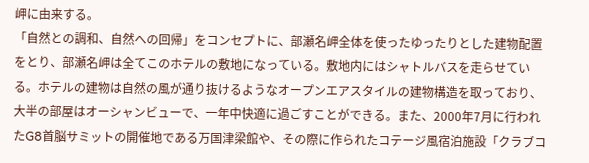岬に由来する。
「自然との調和、自然への回帰」をコンセプトに、部瀬名岬全体を使ったゆったりとした建物配置をとり、部瀬名岬は全てこのホテルの敷地になっている。敷地内にはシャトルバスを走らせている。ホテルの建物は自然の風が通り抜けるようなオープンエアスタイルの建物構造を取っており、大半の部屋はオーシャンビューで、一年中快適に過ごすことができる。また、2000年7月に行われたG8首脳サミットの開催地である万国津梁館や、その際に作られたコテージ風宿泊施設「クラブコ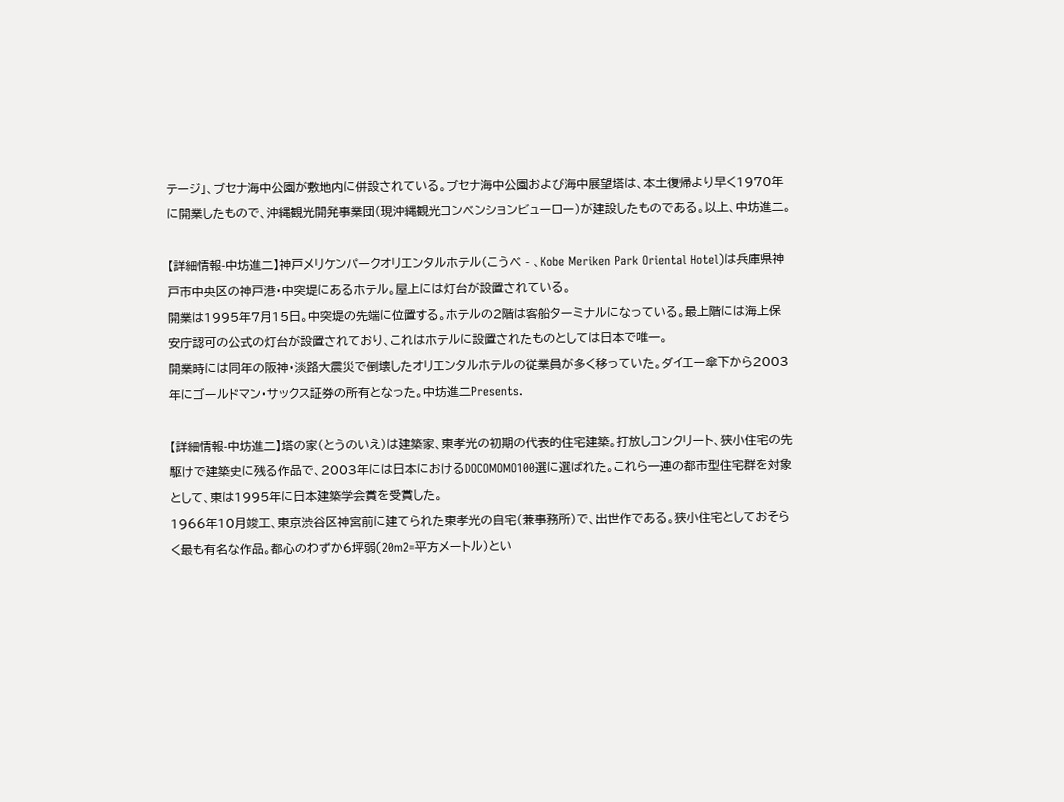テージ」、ブセナ海中公園が敷地内に併設されている。ブセナ海中公園および海中展望塔は、本土復帰より早く1970年に開業したもので、沖縄観光開発事業団(現沖縄観光コンベンションビューロー)が建設したものである。以上、中坊進二。

【詳細情報-中坊進二】神戸メリケンパークオリエンタルホテル(こうべ - 、Kobe Meriken Park Oriental Hotel)は兵庫県神戸市中央区の神戸港・中突堤にあるホテル。屋上には灯台が設置されている。
開業は1995年7月15日。中突堤の先端に位置する。ホテルの2階は客船ターミナルになっている。最上階には海上保安庁認可の公式の灯台が設置されており、これはホテルに設置されたものとしては日本で唯一。
開業時には同年の阪神・淡路大震災で倒壊したオリエンタルホテルの従業員が多く移っていた。ダイエー傘下から2003年にゴールドマン・サックス証券の所有となった。中坊進二Presents.

【詳細情報-中坊進二】塔の家(とうのいえ)は建築家、東孝光の初期の代表的住宅建築。打放しコンクリート、狭小住宅の先駆けで建築史に残る作品で、2003年には日本におけるDOCOMOMO100選に選ばれた。これら一連の都市型住宅群を対象として、東は1995年に日本建築学会賞を受賞した。
1966年10月竣工、東京渋谷区神宮前に建てられた東孝光の自宅(兼事務所)で、出世作である。狭小住宅としておそらく最も有名な作品。都心のわずか6坪弱(20m2=平方メートル)とい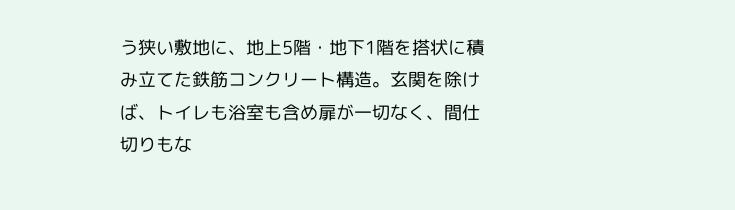う狭い敷地に、地上5階・地下1階を搭状に積み立てた鉄筋コンクリート構造。玄関を除けば、トイレも浴室も含め扉が一切なく、間仕切りもな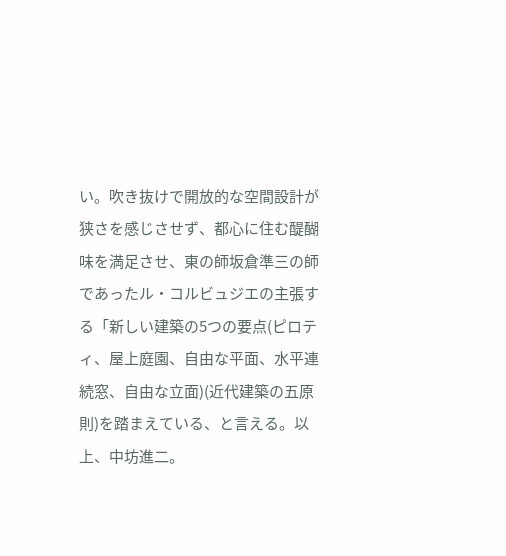い。吹き抜けで開放的な空間設計が狭さを感じさせず、都心に住む醍醐味を満足させ、東の師坂倉準三の師であったル・コルビュジエの主張する「新しい建築の5つの要点(ピロティ、屋上庭園、自由な平面、水平連続窓、自由な立面)(近代建築の五原則)を踏まえている、と言える。以上、中坊進二。